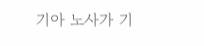기아 노사가 기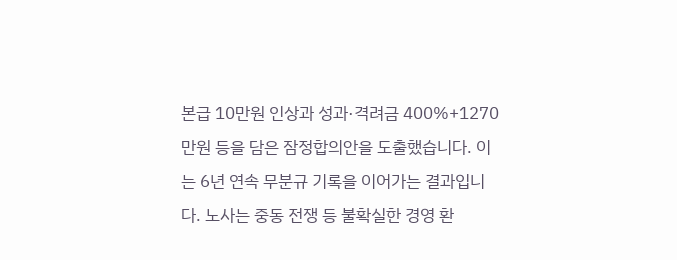본급 10만원 인상과 성과·격려금 400%+1270만원 등을 담은 잠정합의안을 도출했습니다. 이는 6년 연속 무분규 기록을 이어가는 결과입니다. 노사는 중동 전쟁 등 불확실한 경영 환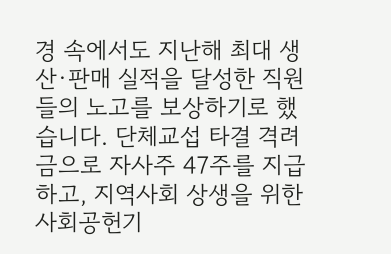경 속에서도 지난해 최대 생산·판매 실적을 달성한 직원들의 노고를 보상하기로 했습니다. 단체교섭 타결 격려금으로 자사주 47주를 지급하고, 지역사회 상생을 위한 사회공헌기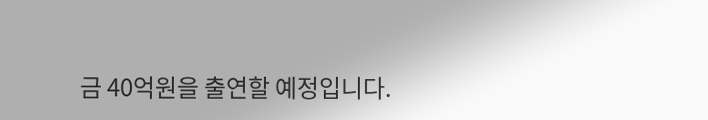금 40억원을 출연할 예정입니다.